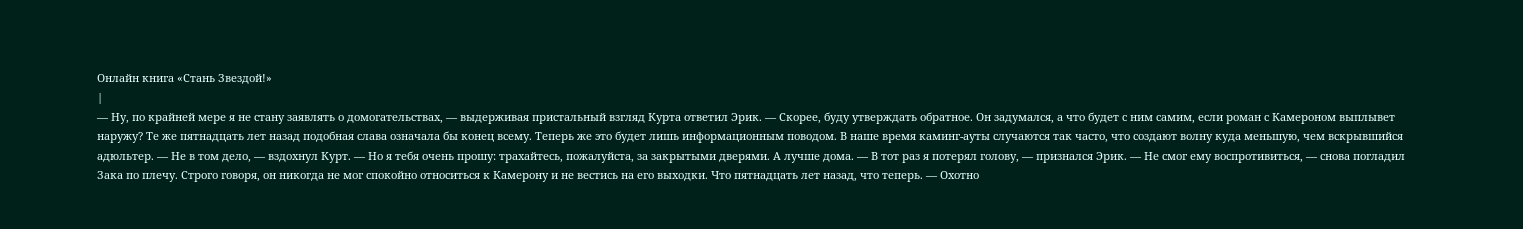Онлайн книга «Стань Звездой!»
|
— Ну, по крайней мере я не стану заявлять о домогательствах, — выдерживая пристальный взгляд Курта ответил Эрик. — Скорее, буду утверждать обратное. Он задумался, а что будет с ним самим, если роман с Камероном выплывет наружу? Те же пятнадцать лет назад подобная слава означала бы конец всему. Теперь же это будет лишь информационным поводом. В наше время каминг-ауты случаются так часто, что создают волну куда меньшую, чем вскрывшийся адюльтер. — Не в том дело, — вздохнул Курт. — Но я тебя очень прошу: трахайтесь, пожалуйста, за закрытыми дверями. А лучше дома. — В тот раз я потерял голову, — признался Эрик. — Не смог ему воспротивиться, — снова погладил Зака по плечу. Строго говоря, он никогда не мог спокойно относиться к Камерону и не вестись на его выходки. Что пятнадцать лет назад, что теперь. — Охотно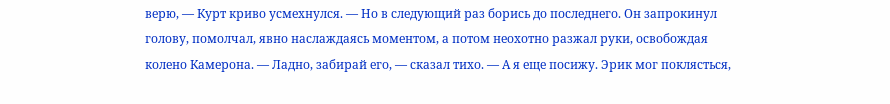верю, — Курт криво усмехнулся. — Но в следующий раз борись до последнего. Он запрокинул голову, помолчал, явно наслаждаясь моментом, а потом неохотно разжал руки, освобождая колено Камерона. — Ладно, забирай его, — сказал тихо. — А я еще посижу. Эрик мог поклясться,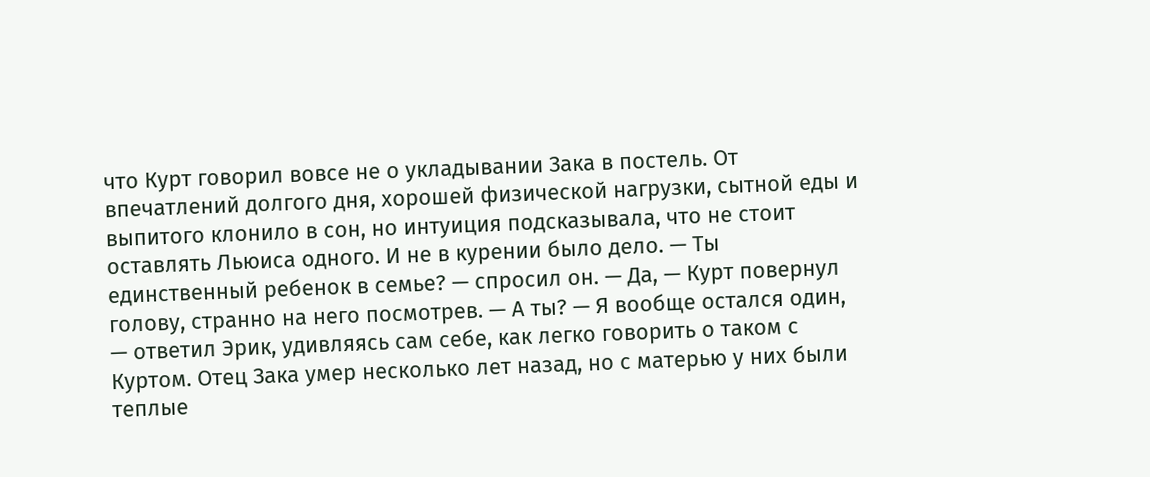что Курт говорил вовсе не о укладывании Зака в постель. От впечатлений долгого дня, хорошей физической нагрузки, сытной еды и выпитого клонило в сон, но интуиция подсказывала, что не стоит оставлять Льюиса одного. И не в курении было дело. — Ты единственный ребенок в семье? — спросил он. — Да, — Курт повернул голову, странно на него посмотрев. — А ты? — Я вообще остался один, — ответил Эрик, удивляясь сам себе, как легко говорить о таком с Куртом. Отец Зака умер несколько лет назад, но с матерью у них были теплые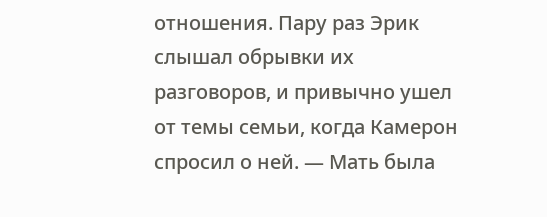отношения. Пару раз Эрик слышал обрывки их разговоров, и привычно ушел от темы семьи, когда Камерон спросил о ней. — Мать была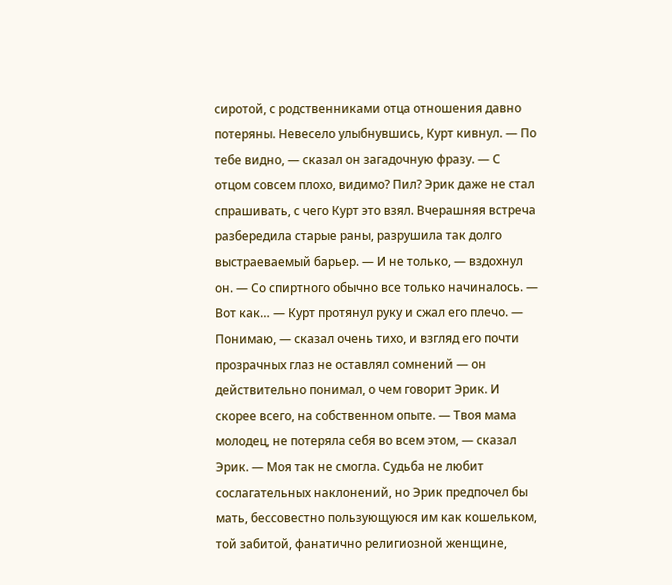сиротой, с родственниками отца отношения давно потеряны. Невесело улыбнувшись, Курт кивнул. — По тебе видно, — сказал он загадочную фразу. — С отцом совсем плохо, видимо? Пил? Эрик даже не стал спрашивать, с чего Курт это взял. Вчерашняя встреча разбередила старые раны, разрушила так долго выстраеваемый барьер. — И не только, — вздохнул он. — Со спиртного обычно все только начиналось. — Вот как… — Курт протянул руку и сжал его плечо. — Понимаю, — сказал очень тихо, и взгляд его почти прозрачных глаз не оставлял сомнений — он действительно понимал, о чем говорит Эрик. И скорее всего, на собственном опыте. — Твоя мама молодец, не потеряла себя во всем этом, — сказал Эрик. — Моя так не смогла. Судьба не любит сослагательных наклонений, но Эрик предпочел бы мать, бессовестно пользующуюся им как кошельком, той забитой, фанатично религиозной женщине,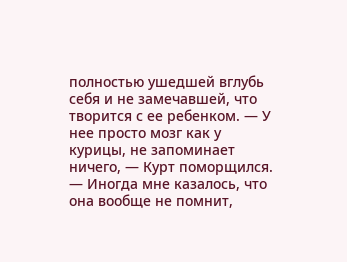полностью ушедшей вглубь себя и не замечавшей, что творится с ее ребенком. — У нее просто мозг как у курицы, не запоминает ничего, — Курт поморщился. — Иногда мне казалось, что она вообще не помнит,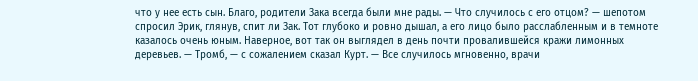что у нее есть сын. Благо, родители Зака всегда были мне рады. — Что случилось с его отцом? — шепотом спросил Эрик, глянув, спит ли Зак. Тот глубоко и ровно дышал, а его лицо было расслабленным и в темноте казалось очень юным. Наверное, вот так он выглядел в день почти провалившейся кражи лимонных деревьев. — Тромб, — с сожалением сказал Курт. — Все случилось мгновенно, врачи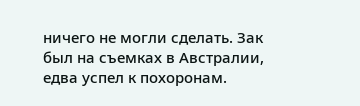ничего не могли сделать. Зак был на съемках в Австралии, едва успел к похоронам.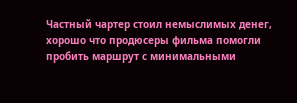Частный чартер стоил немыслимых денег, хорошо что продюсеры фильма помогли пробить маршрут с минимальными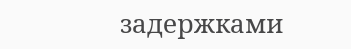задержками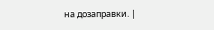на дозаправки. |